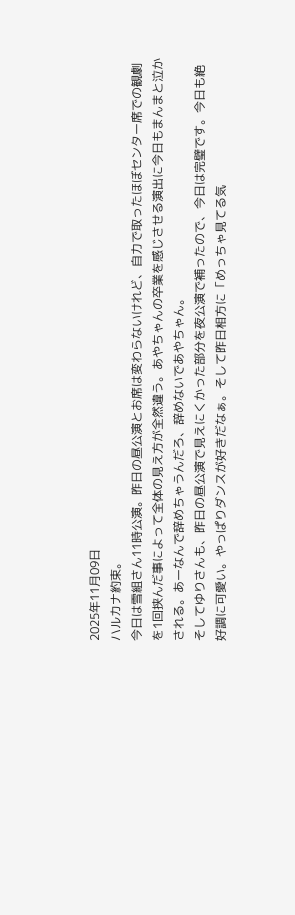2025年11月09日
ハルカナ約束。
今日は雪組さん11時公演。昨日の昼公演とお席は変わらないけれど、自力で取ったほぼセンター席での観劇を1回挟んだ事によって全体の見え方が全然違う。あやちゃんの卒業を感じさせる演出に今日もまんまと泣かされる。あーなんで辞めちゃうんだろ、辞めないであやちゃん。
そしてゆりさんも、昨日の昼公演で見えにくかった部分を夜公演で補ったので、今日は完璧です。今日も絶好調に可愛い。やっぱりダンスが好きだなぁ。そして昨日相方に「めっちゃ見てる気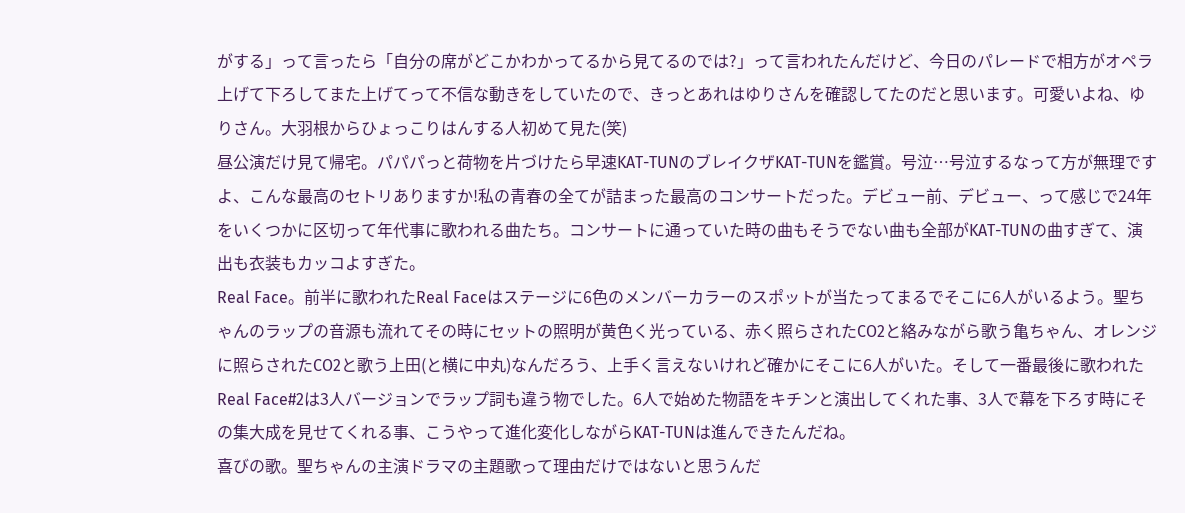がする」って言ったら「自分の席がどこかわかってるから見てるのでは?」って言われたんだけど、今日のパレードで相方がオペラ上げて下ろしてまた上げてって不信な動きをしていたので、きっとあれはゆりさんを確認してたのだと思います。可愛いよね、ゆりさん。大羽根からひょっこりはんする人初めて見た(笑)
昼公演だけ見て帰宅。パパパっと荷物を片づけたら早速KAT-TUNのブレイクザKAT-TUNを鑑賞。号泣…号泣するなって方が無理ですよ、こんな最高のセトリありますか!私の青春の全てが詰まった最高のコンサートだった。デビュー前、デビュー、って感じで24年をいくつかに区切って年代事に歌われる曲たち。コンサートに通っていた時の曲もそうでない曲も全部がKAT-TUNの曲すぎて、演出も衣装もカッコよすぎた。
Real Face。前半に歌われたReal Faceはステージに6色のメンバーカラーのスポットが当たってまるでそこに6人がいるよう。聖ちゃんのラップの音源も流れてその時にセットの照明が黄色く光っている、赤く照らされたCO2と絡みながら歌う亀ちゃん、オレンジに照らされたCO2と歌う上田(と横に中丸)なんだろう、上手く言えないけれど確かにそこに6人がいた。そして一番最後に歌われたReal Face#2は3人バージョンでラップ詞も違う物でした。6人で始めた物語をキチンと演出してくれた事、3人で幕を下ろす時にその集大成を見せてくれる事、こうやって進化変化しながらKAT-TUNは進んできたんだね。
喜びの歌。聖ちゃんの主演ドラマの主題歌って理由だけではないと思うんだ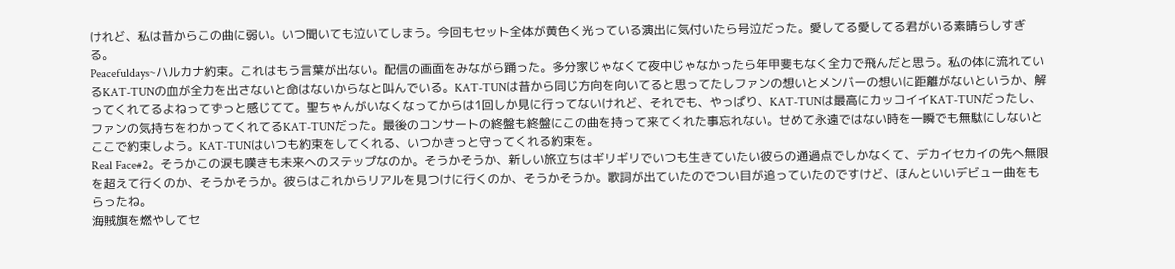けれど、私は昔からこの曲に弱い。いつ聞いても泣いてしまう。今回もセット全体が黄色く光っている演出に気付いたら号泣だった。愛してる愛してる君がいる素晴らしすぎる。
Peacefuldays~ハルカナ約束。これはもう言葉が出ない。配信の画面をみながら踊った。多分家じゃなくて夜中じゃなかったら年甲斐もなく全力で飛んだと思う。私の体に流れているKAT-TUNの血が全力を出さないと命はないからなと叫んでいる。KAT-TUNは昔から同じ方向を向いてると思ってたしファンの想いとメンバーの想いに距離がないというか、解ってくれてるよねってずっと感じてて。聖ちゃんがいなくなってからは1回しか見に行ってないけれど、それでも、やっぱり、KAT-TUNは最高にカッコイイKAT-TUNだったし、ファンの気持ちをわかってくれてるKAT-TUNだった。最後のコンサートの終盤も終盤にこの曲を持って来てくれた事忘れない。せめて永遠ではない時を一瞬でも無駄にしないとここで約束しよう。KAT-TUNはいつも約束をしてくれる、いつかきっと守ってくれる約束を。
Real Face#2。そうかこの涙も嘆きも未来へのステップなのか。そうかそうか、新しい旅立ちはギリギリでいつも生きていたい彼らの通過点でしかなくて、デカイセカイの先へ無限を超えて行くのか、そうかそうか。彼らはこれからリアルを見つけに行くのか、そうかそうか。歌詞が出ていたのでつい目が追っていたのですけど、ほんといいデビュー曲をもらったね。
海賊旗を燃やしてセ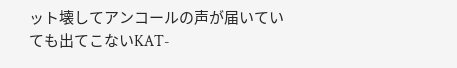ット壊してアンコールの声が届いていても出てこないKAT-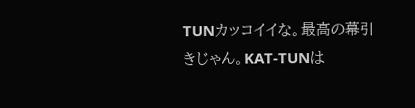TUNカッコイイな。最高の幕引きじゃん。KAT-TUNは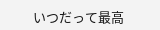いつだって最高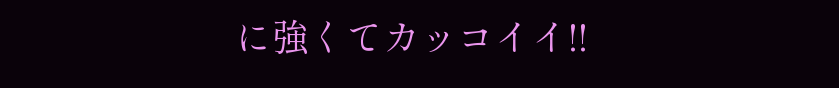に強くてカッコイイ!!